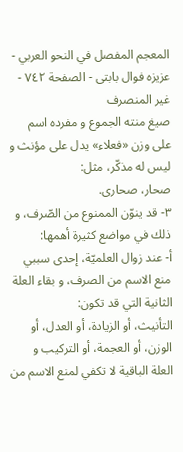المعجم المفصل في النحو العربي - عزیزه فوال بابتی - الصفحة ٧٤٢ - غير المنصرف
صيغ منته الجموع و مفرده اسم على وزن «فعلاء» يدل على مؤنث و ليس له مذكّر، مثل:
صحار، صحارى.
٣- قد ينوّن الممنوع من الصّرف، و ذلك في مواضع كثيرة أهمها:
أ- عند زوال العلميّة، إحدى سببي منع الاسم من الصرف، و بقاء العلة الثانية التي قد تكون:
التأنيث، أو الزيادة، أو العدل، أو الوزن، أو العجمة، أو التركيب و العلة الباقية لا تكفي لمنع الاسم من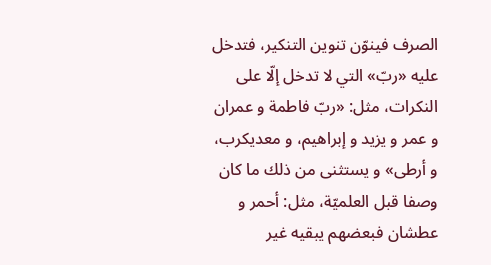الصرف فينوّن تنوين التنكير، فتدخل عليه «ربّ» التي لا تدخل إلّا على النكرات، مثل: «ربّ فاطمة و عمران و عمر و يزيد و إبراهيم، و معديكرب، و أرطى» و يستثنى من ذلك ما كان وصفا قبل العلميّة، مثل: أحمر و عطشان فبعضهم يبقيه غير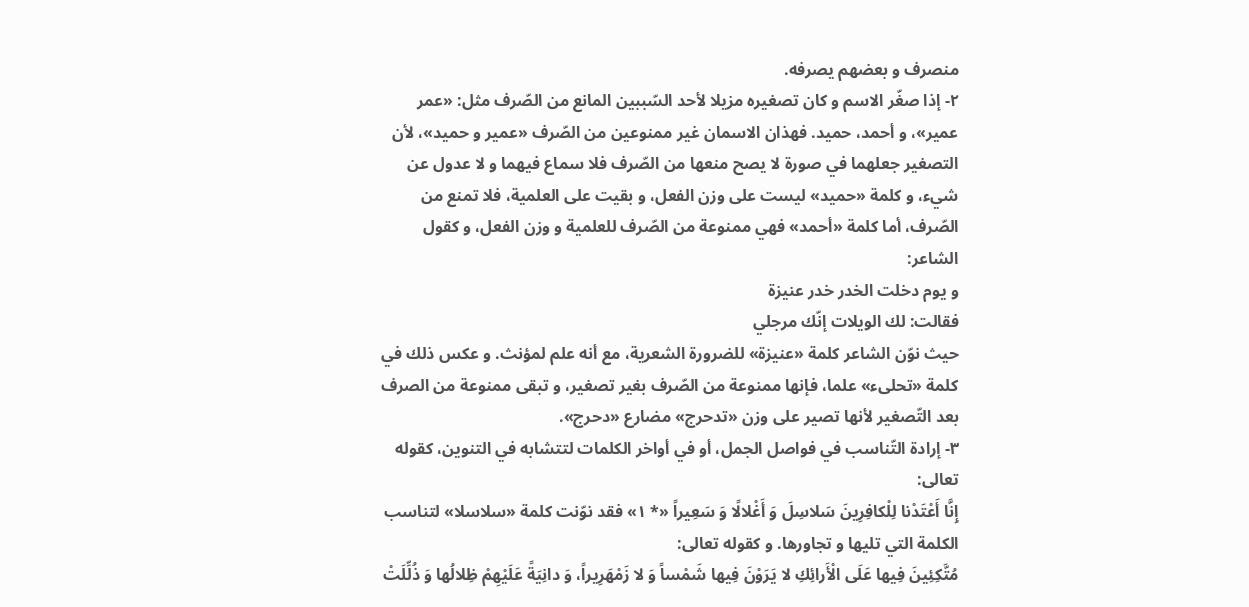منصرف و بعضهم يصرفه.
٢- إذا صغّر الاسم و كان تصغيره مزيلا لأحد السّببين المانع من الصّرف مثل: «عمر عمير»، و أحمد، حميد. فهذان الاسمان غير ممنوعين من الصّرف «عمير و حميد»، لأن التصغير جعلهما في صورة لا يصح منعها من الصّرف فلا سماع فيهما و لا عدول عن شيء، و كلمة «حميد» ليست على وزن الفعل، و بقيت على العلمية، فلا تمنع من الصّرف، أما كلمة «أحمد» فهي ممنوعة من الصّرف للعلمية و وزن الفعل، و كقول الشاعر:
و يوم دخلت الخدر خدر عنيزة
فقالت: لك الويلات إنّك مرجلي
حيث نوّن الشاعر كلمة «عنيزة» للضرورة الشعرية، مع أنه علم لمؤنث. و عكس ذلك في كلمة «تحلىء» علما، فإنها ممنوعة من الصّرف بغير تصغير، و تبقى ممنوعة من الصرف بعد التّصغير لأنها تصير على وزن «تدحرج» مضارع «دحرج».
٣- إرادة التّناسب في فواصل الجمل، أو في أواخر الكلمات لتتشابه في التنوين، كقوله تعالى:
إِنَّا أَعْتَدْنا لِلْكافِرِينَ سَلاسِلَ وَ أَغْلالًا وَ سَعِيراً «* ١» فقد نوّنت كلمة «سلاسلا» لتناسب الكلمة التي تليها و تجاورها. و كقوله تعالى:
مُتَّكِئِينَ فِيها عَلَى الْأَرائِكِ لا يَرَوْنَ فِيها شَمْساً وَ لا زَمْهَرِيراً، وَ دانِيَةً عَلَيْهِمْ ظِلالُها وَ ذُلِّلَتْ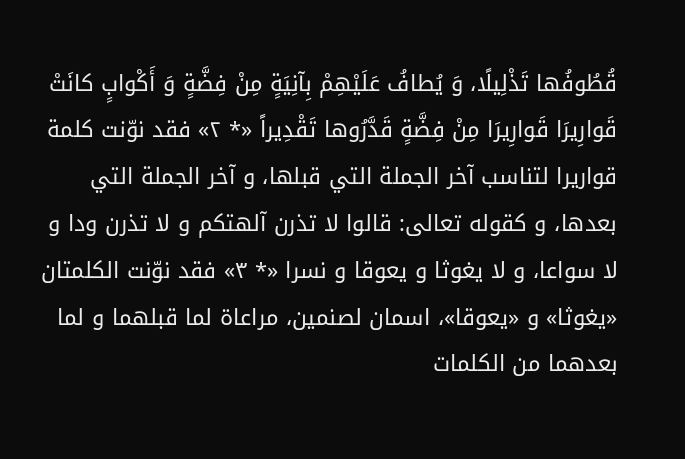قُطُوفُها تَذْلِيلًا، وَ يُطافُ عَلَيْهِمْ بِآنِيَةٍ مِنْ فِضَّةٍ وَ أَكْوابٍ كانَتْ قَوارِيرَا قَوارِيرَا مِنْ فِضَّةٍ قَدَّرُوها تَقْدِيراً «* ٢» فقد نوّنت كلمة قواريرا لتناسب آخر الجملة التي قبلها، و آخر الجملة التي بعدها، و كقوله تعالى: قالوا لا تذرن آلهتكم و لا تذرن ودا و لا سواعا، و لا يغوثا و يعوقا و نسرا «* ٣» فقد نوّنت الكلمتان «يغوثا» و «يعوقا»، اسمان لصنمين، مراعاة لما قبلهما و لما بعدهما من الكلمات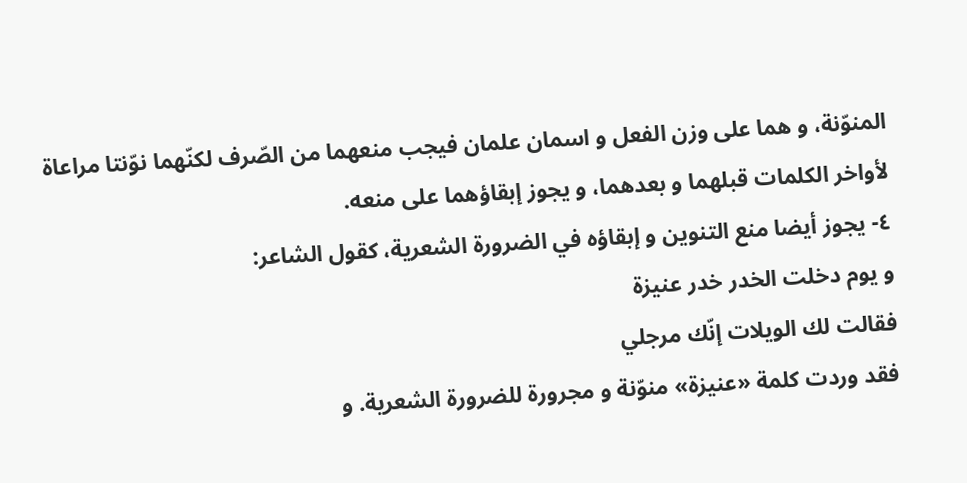المنوّنة، و هما على وزن الفعل و اسمان علمان فيجب منعهما من الصّرف لكنّهما نوّنتا مراعاة لأواخر الكلمات قبلهما و بعدهما، و يجوز إبقاؤهما على منعه.
٤- يجوز أيضا منع التنوين و إبقاؤه في الضرورة الشعرية، كقول الشاعر:
و يوم دخلت الخدر خدر عنيزة
فقالت لك الويلات إنّك مرجلي
فقد وردت كلمة «عنيزة» منوّنة و مجرورة للضرورة الشعرية. و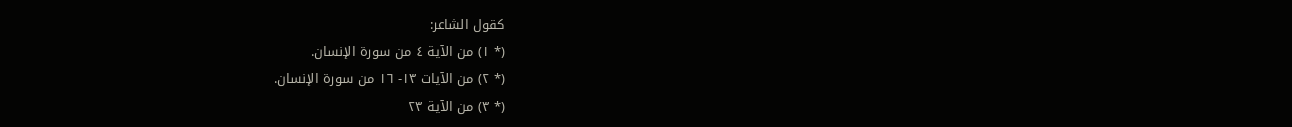كقول الشاعر:
(* ١) من الآية ٤ من سورة الإنسان.
(* ٢) من الآيات ١٣- ١٦ من سورة الإنسان.
(* ٣) من الآية ٢٣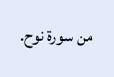من سورة نوح.